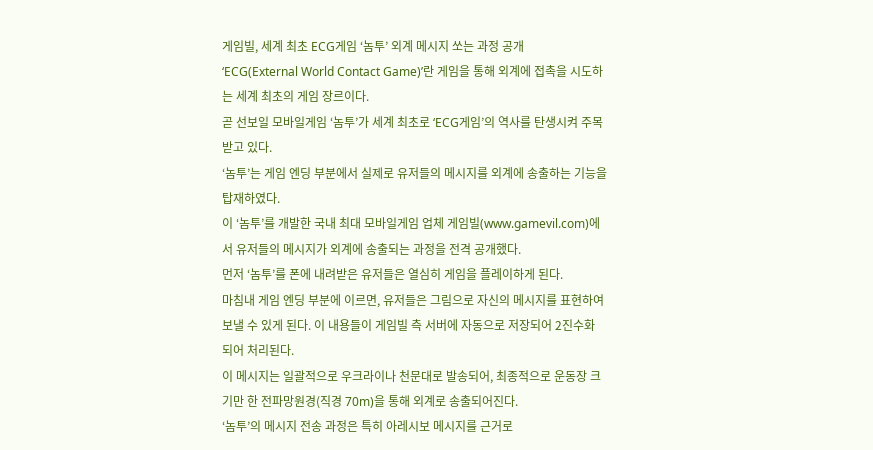게임빌, 세계 최초 ECG게임 ‘놈투’ 외계 메시지 쏘는 과정 공개
‘ECG(External World Contact Game)’란 게임을 통해 외계에 접촉을 시도하는 세계 최초의 게임 장르이다.
곧 선보일 모바일게임 ‘놈투’가 세계 최초로 ‘ECG게임’의 역사를 탄생시켜 주목 받고 있다.
‘놈투’는 게임 엔딩 부분에서 실제로 유저들의 메시지를 외계에 송출하는 기능을 탑재하였다.
이 ‘놈투’를 개발한 국내 최대 모바일게임 업체 게임빌(www.gamevil.com)에서 유저들의 메시지가 외계에 송출되는 과정을 전격 공개했다.
먼저 ‘놈투’를 폰에 내려받은 유저들은 열심히 게임을 플레이하게 된다.
마침내 게임 엔딩 부분에 이르면, 유저들은 그림으로 자신의 메시지를 표현하여 보낼 수 있게 된다. 이 내용들이 게임빌 측 서버에 자동으로 저장되어 2진수화 되어 처리된다.
이 메시지는 일괄적으로 우크라이나 천문대로 발송되어, 최종적으로 운동장 크기만 한 전파망원경(직경 70m)을 통해 외계로 송출되어진다.
‘놈투’의 메시지 전송 과정은 특히 아레시보 메시지를 근거로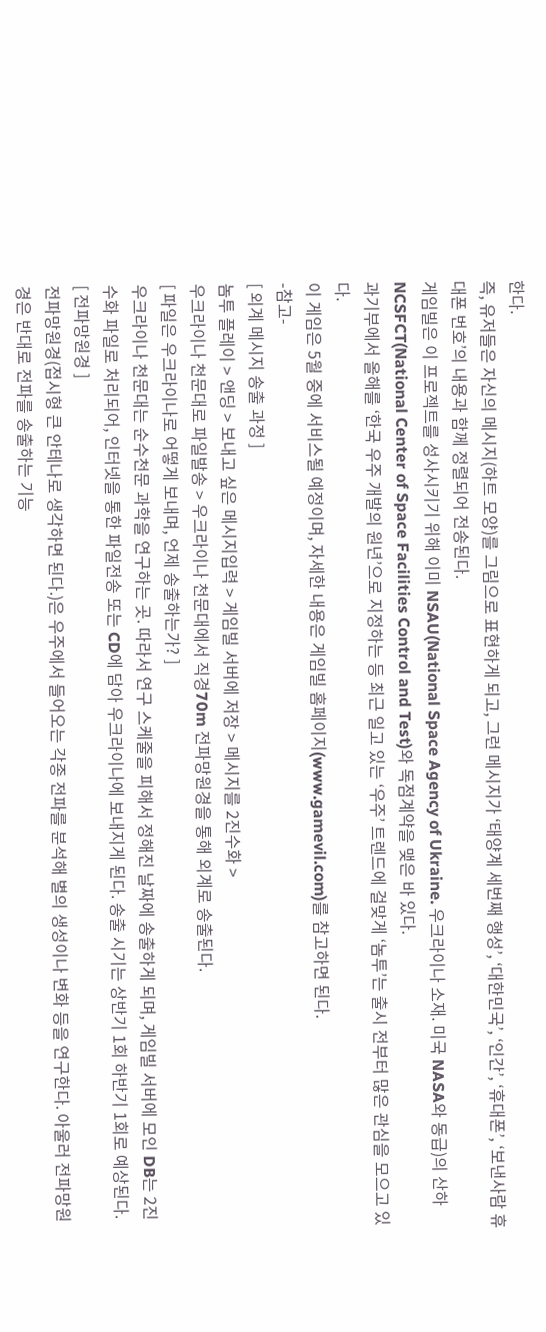한다.
즉, 유저들은 자신의 메시지(하트 모양)를 그림으로 표현하게 되고, 그런 메시지가 ‘태양계 세번째 행성’, ‘대한민국’, ‘인간’, ‘휴대폰’, ‘보낸사람 휴대폰 번호’의 내용과 함께 정렬되어 전송된다.
게임빌은 이 프로젝트를 성사시키기 위해 이미 NSAU(National Space Agency of Ukraine. 우크라이나 소재. 미국 NASA와 동급)의 산하 NCSFCT(National Center of Space Facilities Control and Test)와 독점계약을 맺은 바 있다.
과기부에서 올해를 ‘한국 우주 개발의 원년’으로 지정하는 등 최근 일고 있는 ‘우주’ 트렌드에 걸맞게 ‘놈투’는 출시 전부터 많은 관심을 모으고 있다.
이 게임은 5월 중에 서비스될 예정이며, 자세한 내용은 게임빌 홈페이지(www.gamevil.com)를 참고하면 된다.
-참고-
[ 외계 메시지 송출 과정 ]
놈투 플레이 > 앤딩 > 보내고 싶은 메시지입력 > 게임빌 서버에 저장 > 메시지를 2진수화 >
우크라이나 천문대로 파일발송 > 우크라이나 천문대에서 직경70m 전파망원경을 통해 외계로 송출된다.
[ 파일은 우크라이나로 어떻게 보내며, 언제 송출하는가? ]
우크라이나 천문대는 순수천문 과학을 연구하는 곳. 따라서 연구 스케줄을 피해서 정해진 날짜에 송출하게 되며, 게임빌 서버에 모인 DB는 2진수화 파일로 처리되어, 인터넷을 통한 파일전송 또는 CD에 담아 우크라이나에 보내지게 된다. 송출 시기는 상반기 1회 하반기 1회로 예상된다.
[ 전파망원경 ]
전파망원경(접시형 큰 안테나로 생각하면 된다.)은 우주에서 들어오는 각종 전파를 분석해 별의 생성이나 변화 등을 연구한다. 아울러 전파망원경은 반대로 전파를 송출하는 기능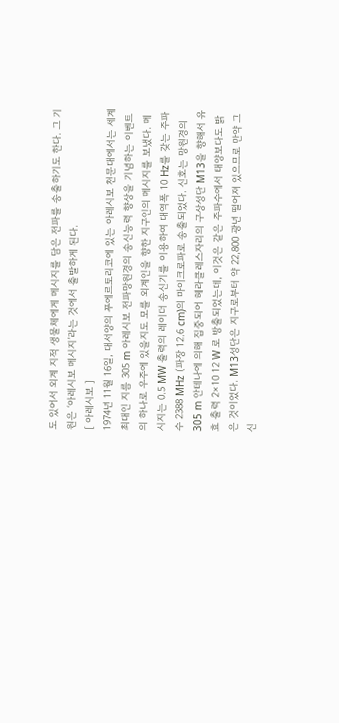도 있어서 외계 지적 생물체에게 메시지를 담은 전파를 송출하기도 한다. 그 기원은 ‘아레시보 메시지’라는 것에서 출발하게 된다.
[ 아레시보 ]
1974년 11월 16일, 대서양의 푸에르토리코에 있는 아레시보 천문대에서는 세계 최대인 지름 305 m 아레시보 전파망원경의 송신능력 향상을 기념하는 이벤트의 하나로 우주에 있을지도 모를 외계인을 향한 지구인의 메시지를 보냈다. 메시지는 0.5 MW 출력의 레이더 송신기를 이용하여 대역폭 10 Hz를 갖는 주파수 2388 MHz (파장 12.6 cm)의 마이크로파로 송출되었다. 신호는 망원경의 305 m 안테나에 의해 집중되어 헤라클레스자리의 구상성단 M13을 향해서 유효 출력 2×10 12 W 로 방출되었는데, 이것은 같은 주파수에서 태양보다도 밝은 것이었다. M13성단은 지구로부터 약 22,800 광년 떨어져 있으므로 만약 그 신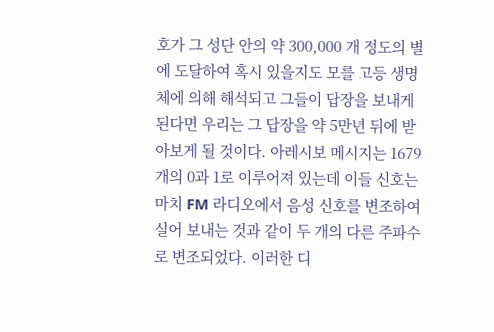호가 그 성단 안의 약 300,000 개 정도의 별에 도달하여 혹시 있을지도 모를 고등 생명체에 의해 해석되고 그들이 답장을 보내게 된다면 우리는 그 답장을 약 5만년 뒤에 받아보게 될 것이다. 아레시보 메시지는 1679개의 0과 1로 이루어져 있는데 이들 신호는 마치 FM 라디오에서 음성 신호를 변조하여 실어 보내는 것과 같이 두 개의 다른 주파수로 변조되었다. 이러한 디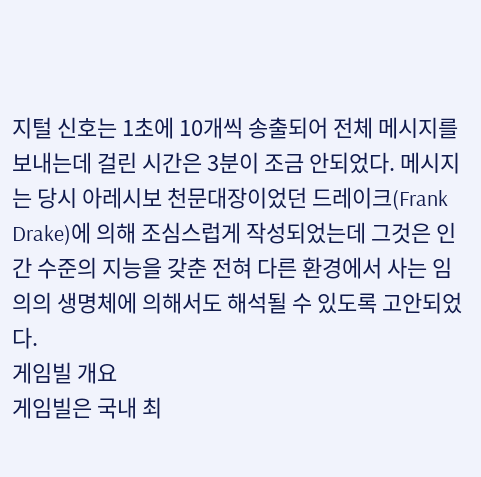지털 신호는 1초에 10개씩 송출되어 전체 메시지를 보내는데 걸린 시간은 3분이 조금 안되었다. 메시지는 당시 아레시보 천문대장이었던 드레이크(Frank Drake)에 의해 조심스럽게 작성되었는데 그것은 인간 수준의 지능을 갖춘 전혀 다른 환경에서 사는 임의의 생명체에 의해서도 해석될 수 있도록 고안되었다.
게임빌 개요
게임빌은 국내 최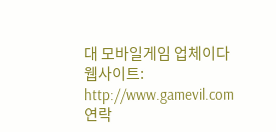대 모바일게임 업체이다
웹사이트: http://www.gamevil.com
연락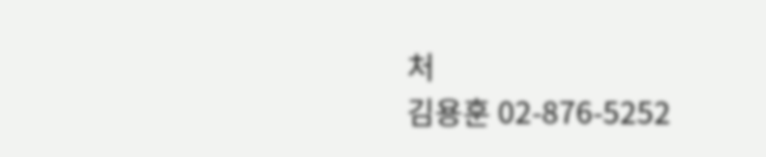처
김용훈 02-876-5252